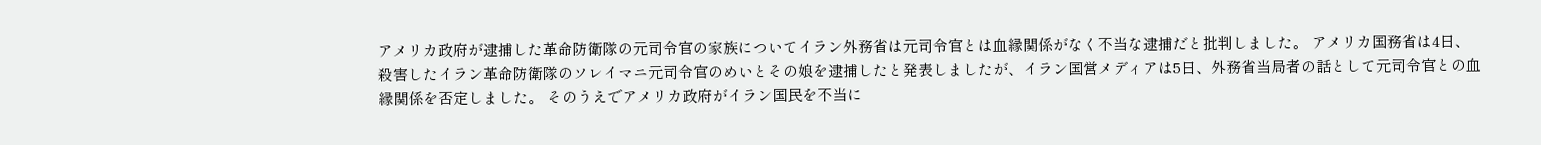アメリカ政府が逮捕した革命防衛隊の元司令官の家族についてイラン外務省は元司令官とは血縁関係がなく不当な逮捕だと批判しました。 アメリカ国務省は4日、殺害したイラン革命防衛隊のソレイマニ元司令官のめいとその娘を逮捕したと発表しましたが、イラン国営メディアは5日、外務省当局者の話として元司令官との血縁関係を否定しました。 そのうえでアメリカ政府がイラン国民を不当に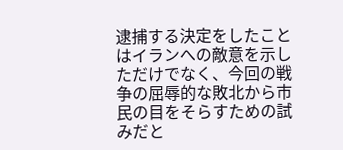逮捕する決定をしたことはイランへの敵意を示しただけでなく、今回の戦争の屈辱的な敗北から市民の目をそらすための試みだと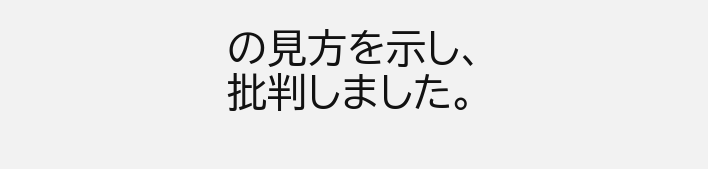の見方を示し、批判しました。